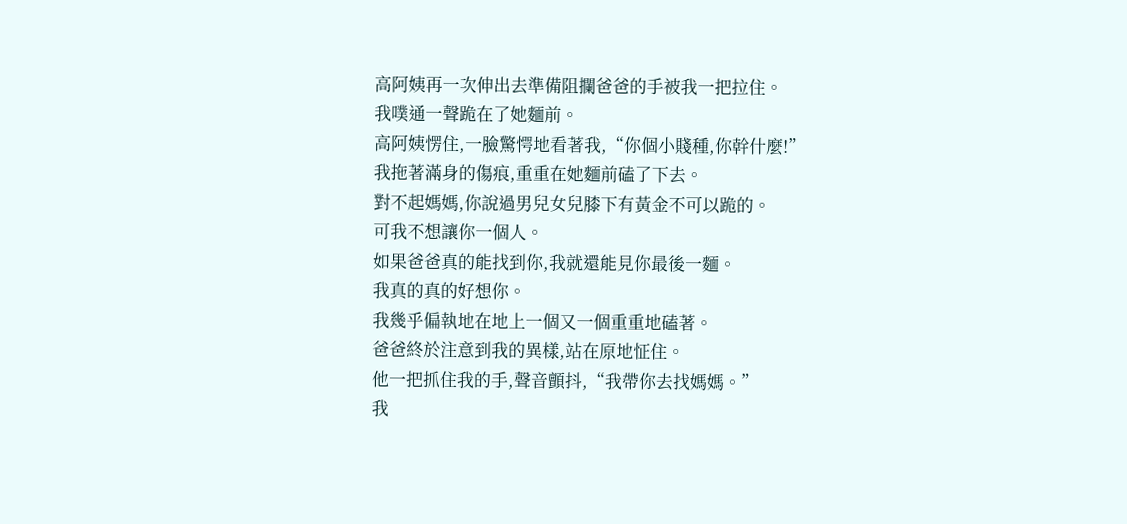高阿姨再一次伸出去準備阻攔爸爸的手被我一把拉住。
我噗通一聲跪在了她麵前。
高阿姨愣住,一臉驚愕地看著我,“你個小賤種,你幹什麼!”
我拖著滿身的傷痕,重重在她麵前磕了下去。
對不起媽媽,你說過男兒女兒膝下有黃金不可以跪的。
可我不想讓你一個人。
如果爸爸真的能找到你,我就還能見你最後一麵。
我真的真的好想你。
我幾乎偏執地在地上一個又一個重重地磕著。
爸爸終於注意到我的異樣,站在原地怔住。
他一把抓住我的手,聲音顫抖,“我帶你去找媽媽。”
我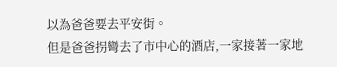以為爸爸要去平安街。
但是爸爸拐彎去了市中心的酒店,一家接著一家地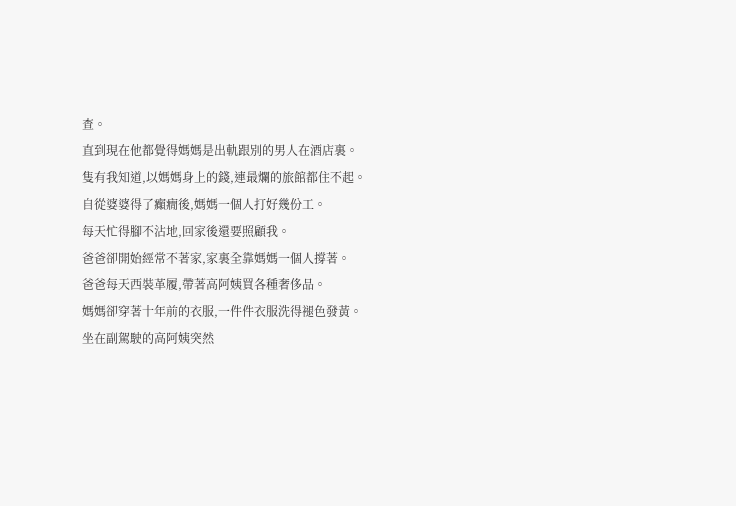查。
直到現在他都覺得媽媽是出軌跟別的男人在酒店裏。
隻有我知道,以媽媽身上的錢,連最爛的旅館都住不起。
自從婆婆得了癲癇後,媽媽一個人打好幾份工。
每天忙得腳不沾地,回家後還要照顧我。
爸爸卻開始經常不著家,家裏全靠媽媽一個人撐著。
爸爸每天西裝革履,帶著高阿姨買各種奢侈品。
媽媽卻穿著十年前的衣服,一件件衣服洗得褪色發黃。
坐在副駕駛的高阿姨突然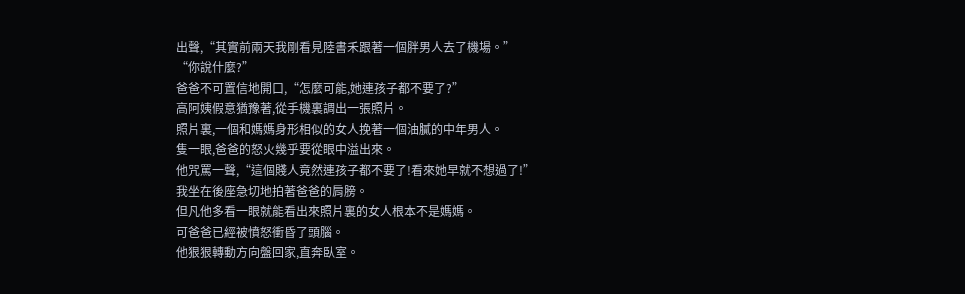出聲,“其實前兩天我剛看見陸書禾跟著一個胖男人去了機場。”
“你說什麼?”
爸爸不可置信地開口,“怎麼可能,她連孩子都不要了?”
高阿姨假意猶豫著,從手機裏調出一張照片。
照片裏,一個和媽媽身形相似的女人挽著一個油膩的中年男人。
隻一眼,爸爸的怒火幾乎要從眼中溢出來。
他咒罵一聲,“這個賤人竟然連孩子都不要了!看來她早就不想過了!”
我坐在後座急切地拍著爸爸的肩膀。
但凡他多看一眼就能看出來照片裏的女人根本不是媽媽。
可爸爸已經被憤怒衝昏了頭腦。
他狠狠轉動方向盤回家,直奔臥室。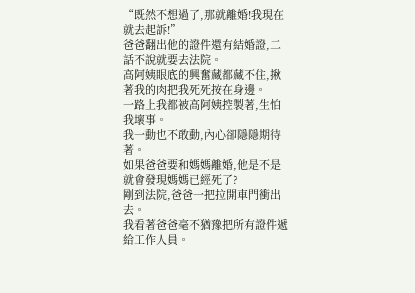“既然不想過了,那就離婚!我現在就去起訴!”
爸爸翻出他的證件還有結婚證,二話不說就要去法院。
高阿姨眼底的興奮藏都藏不住,揪著我的肉把我死死按在身邊。
一路上我都被高阿姨控製著,生怕我壞事。
我一動也不敢動,內心卻隱隱期待著。
如果爸爸要和媽媽離婚,他是不是就會發現媽媽已經死了?
剛到法院,爸爸一把拉開車門衝出去。
我看著爸爸毫不猶豫把所有證件遞給工作人員。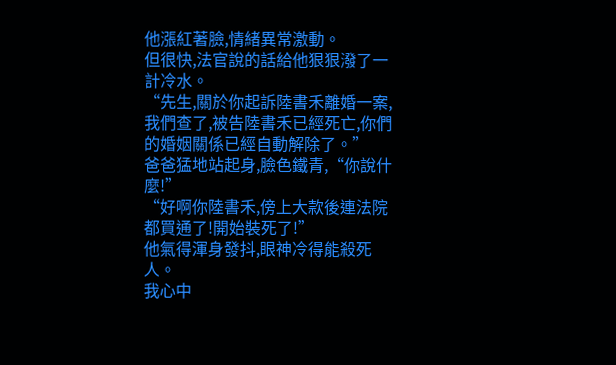他漲紅著臉,情緒異常激動。
但很快,法官說的話給他狠狠潑了一計冷水。
“先生,關於你起訴陸書禾離婚一案,我們查了,被告陸書禾已經死亡,你們的婚姻關係已經自動解除了。”
爸爸猛地站起身,臉色鐵青,“你說什麼!”
“好啊你陸書禾,傍上大款後連法院都買通了!開始裝死了!”
他氣得渾身發抖,眼神冷得能殺死人。
我心中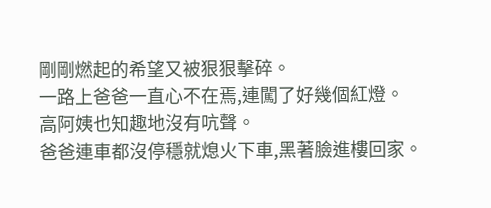剛剛燃起的希望又被狠狠擊碎。
一路上爸爸一直心不在焉,連闖了好幾個紅燈。
高阿姨也知趣地沒有吭聲。
爸爸連車都沒停穩就熄火下車,黑著臉進樓回家。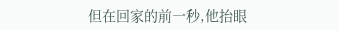但在回家的前一秒,他抬眼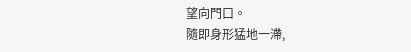望向門口。
隨即身形猛地一滯,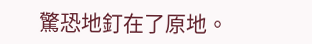驚恐地釘在了原地。